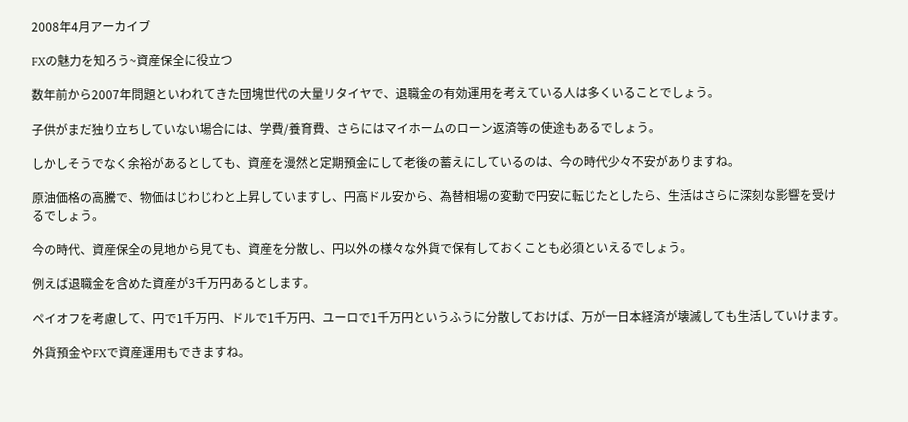2008年4月アーカイブ

FXの魅力を知ろう~資産保全に役立つ

数年前から2007年問題といわれてきた団塊世代の大量リタイヤで、退職金の有効運用を考えている人は多くいることでしょう。

子供がまだ独り立ちしていない場合には、学費/養育費、さらにはマイホームのローン返済等の使途もあるでしょう。

しかしそうでなく余裕があるとしても、資産を漫然と定期預金にして老後の蓄えにしているのは、今の時代少々不安がありますね。

原油価格の高騰で、物価はじわじわと上昇していますし、円高ドル安から、為替相場の変動で円安に転じたとしたら、生活はさらに深刻な影響を受けるでしょう。

今の時代、資産保全の見地から見ても、資産を分散し、円以外の様々な外貨で保有しておくことも必須といえるでしょう。

例えば退職金を含めた資産が3千万円あるとします。

ペイオフを考慮して、円で1千万円、ドルで1千万円、ユーロで1千万円というふうに分散しておけば、万が一日本経済が壊滅しても生活していけます。

外貨預金やFXで資産運用もできますね。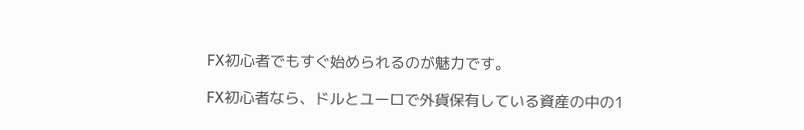FX初心者でもすぐ始められるのが魅力です。

FX初心者なら、ドルとユーロで外貨保有している資産の中の1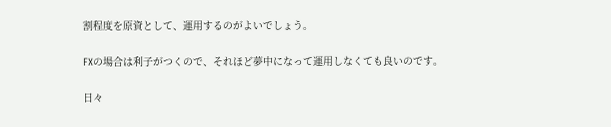割程度を原資として、運用するのがよいでしょう。

FXの場合は利子がつくので、それほど夢中になって運用しなくても良いのです。

日々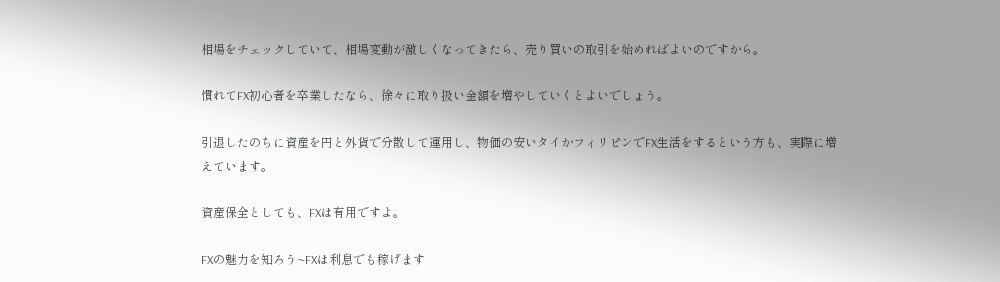相場をチェックしていて、相場変動が激しくなってきたら、売り買いの取引を始めればよいのですから。

慣れてFX初心者を卒業したなら、徐々に取り扱い金額を増やしていくとよいでしょう。

引退したのちに資産を円と外貨で分散して運用し、物価の安いタイかフィリピンでFX生活をするという方も、実際に増えています。

資産保全としても、FXは有用ですよ。

FXの魅力を知ろう~FXは利息でも稼げます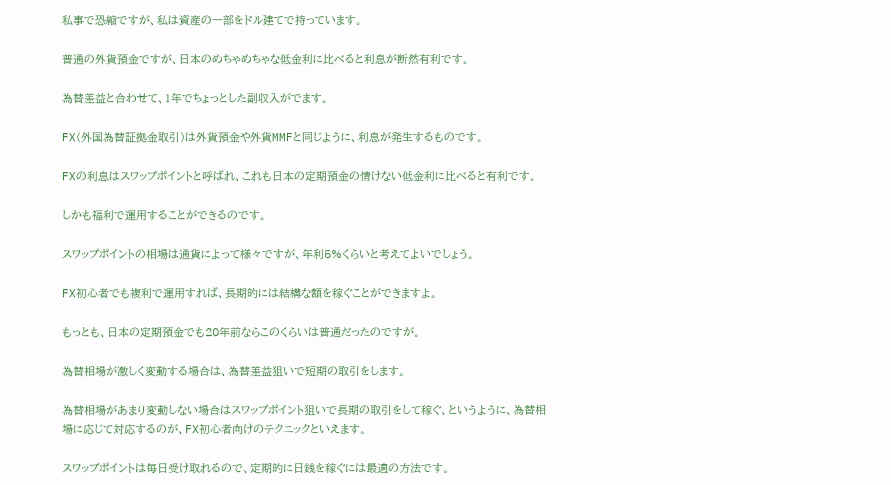私事で恐縮ですが、私は資産の一部をドル建てで持っています。

普通の外貨預金ですが、日本のめちゃめちゃな低金利に比べると利息が断然有利です。

為替差益と合わせて、1年でちょっとした副収入がでます。

FX(外国為替証拠金取引)は外貨預金や外貨MMFと同じように、利息が発生するものです。

FXの利息はスワップポイントと呼ばれ、これも日本の定期預金の情けない低金利に比べると有利です。

しかも福利で運用することができるのです。

スワップポイントの相場は通貨によって様々ですが、年利5%くらいと考えてよいでしょう。

FX初心者でも複利で運用すれば、長期的には結構な額を稼ぐことができますよ。

もっとも、日本の定期預金でも20年前ならこのくらいは普通だったのですが。

為替相場が激しく変動する場合は、為替差益狙いで短期の取引をします。

為替相場があまり変動しない場合はスワップポイント狙いで長期の取引をして稼ぐ、というように、為替相場に応じて対応するのが、FX初心者向けのテクニックといえます。

スワップポイントは毎日受け取れるので、定期的に日銭を稼ぐには最適の方法です。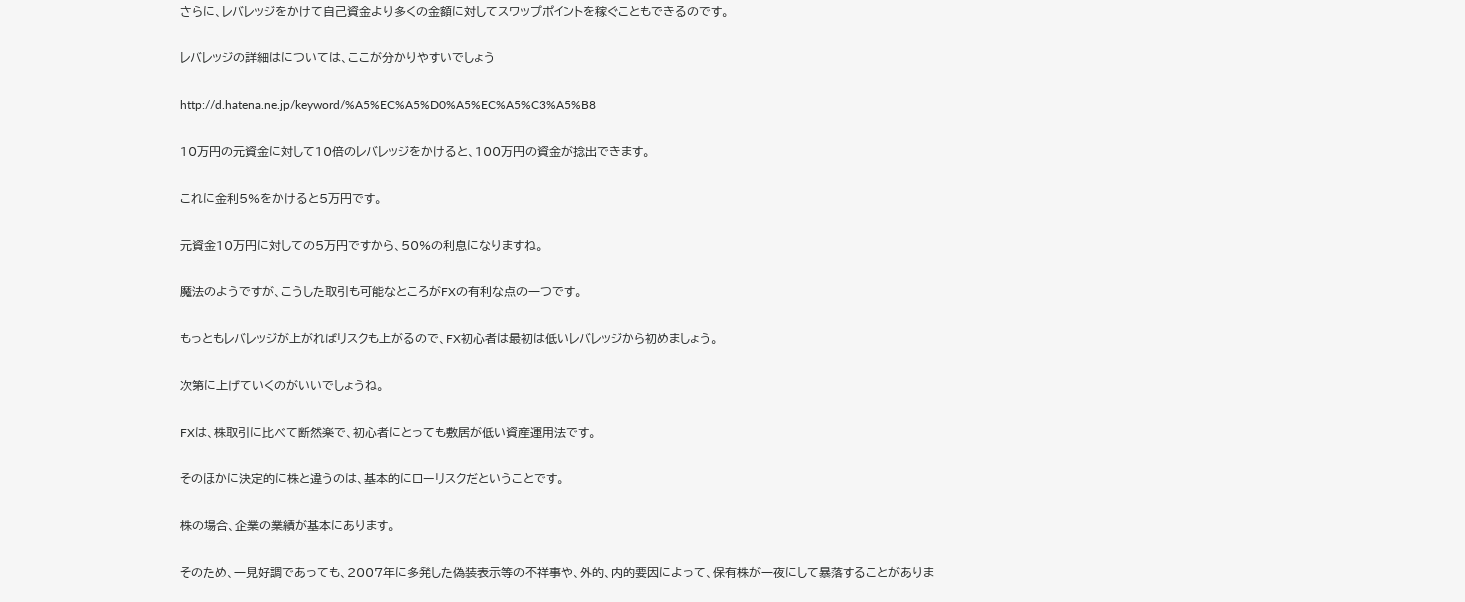さらに、レバレッジをかけて自己資金より多くの金額に対してスワップポイントを稼ぐこともできるのです。

レバレッジの詳細はについては、ここが分かりやすいでしょう

http://d.hatena.ne.jp/keyword/%A5%EC%A5%D0%A5%EC%A5%C3%A5%B8

10万円の元資金に対して10倍のレバレッジをかけると、100万円の資金が捻出できます。

これに金利5%をかけると5万円です。

元資金10万円に対しての5万円ですから、50%の利息になりますね。

魔法のようですが、こうした取引も可能なところがFXの有利な点の一つです。

もっともレバレッジが上がればリスクも上がるので、FX初心者は最初は低いレバレッジから初めましょう。

次第に上げていくのがいいでしょうね。

FXは、株取引に比べて断然楽で、初心者にとっても敷居が低い資産運用法です。

そのほかに決定的に株と違うのは、基本的にローリスクだということです。

株の場合、企業の業績が基本にあります。

そのため、一見好調であっても、2007年に多発した偽装表示等の不祥事や、外的、内的要因によって、保有株が一夜にして暴落することがありま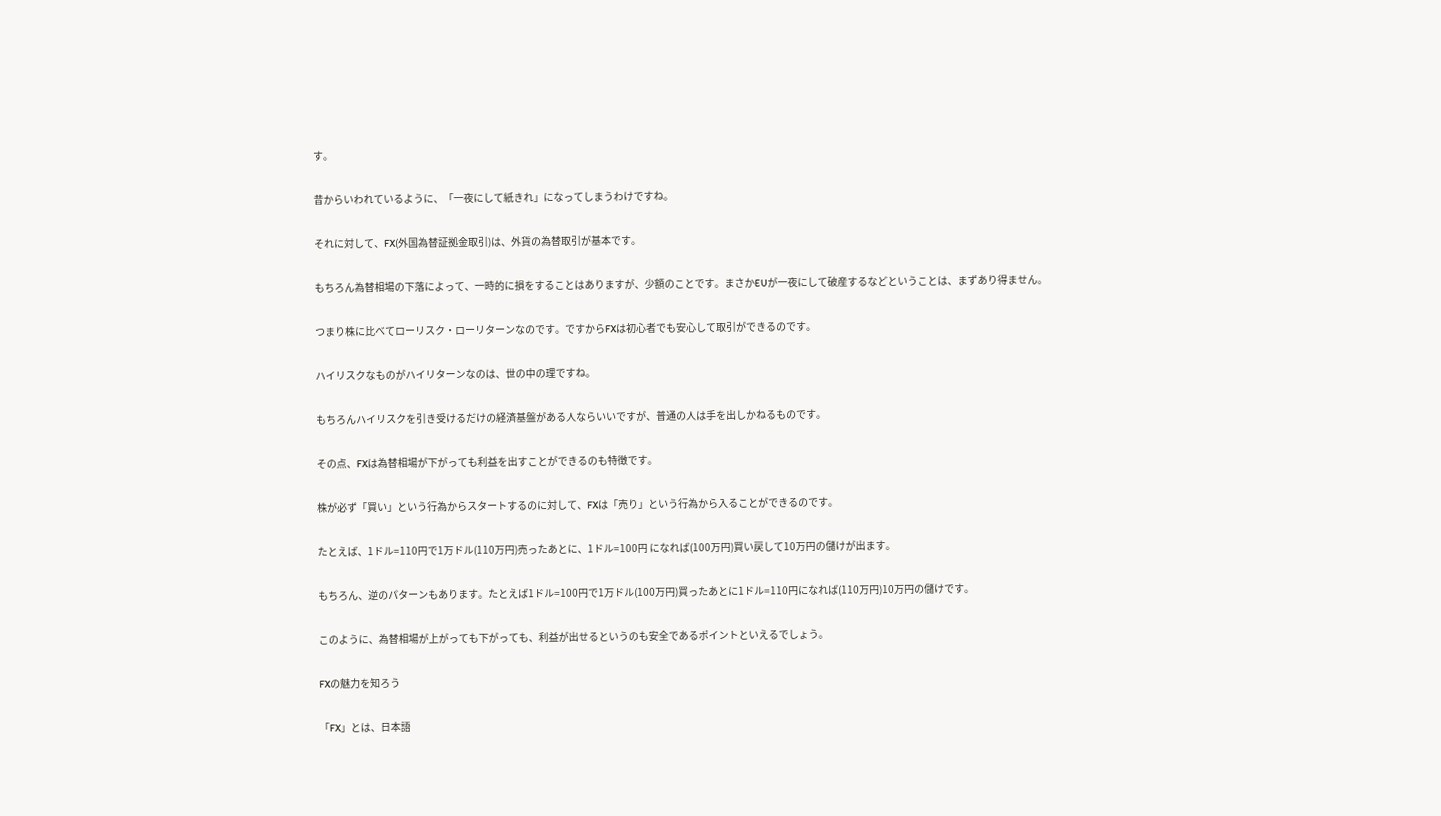す。

昔からいわれているように、「一夜にして紙きれ」になってしまうわけですね。

それに対して、FX(外国為替証拠金取引)は、外貨の為替取引が基本です。

もちろん為替相場の下落によって、一時的に損をすることはありますが、少額のことです。まさかEUが一夜にして破産するなどということは、まずあり得ません。

つまり株に比べてローリスク・ローリターンなのです。ですからFXは初心者でも安心して取引ができるのです。

ハイリスクなものがハイリターンなのは、世の中の理ですね。

もちろんハイリスクを引き受けるだけの経済基盤がある人ならいいですが、普通の人は手を出しかねるものです。

その点、FXは為替相場が下がっても利益を出すことができるのも特徴です。

株が必ず「買い」という行為からスタートするのに対して、FXは「売り」という行為から入ることができるのです。

たとえば、1ドル=110円で1万ドル(110万円)売ったあとに、1ドル=100円 になれば(100万円)買い戻して10万円の儲けが出ます。

もちろん、逆のパターンもあります。たとえば1ドル=100円で1万ドル(100万円)買ったあとに1ドル=110円になれば(110万円)10万円の儲けです。

このように、為替相場が上がっても下がっても、利益が出せるというのも安全であるポイントといえるでしょう。

FXの魅力を知ろう

「FX」とは、日本語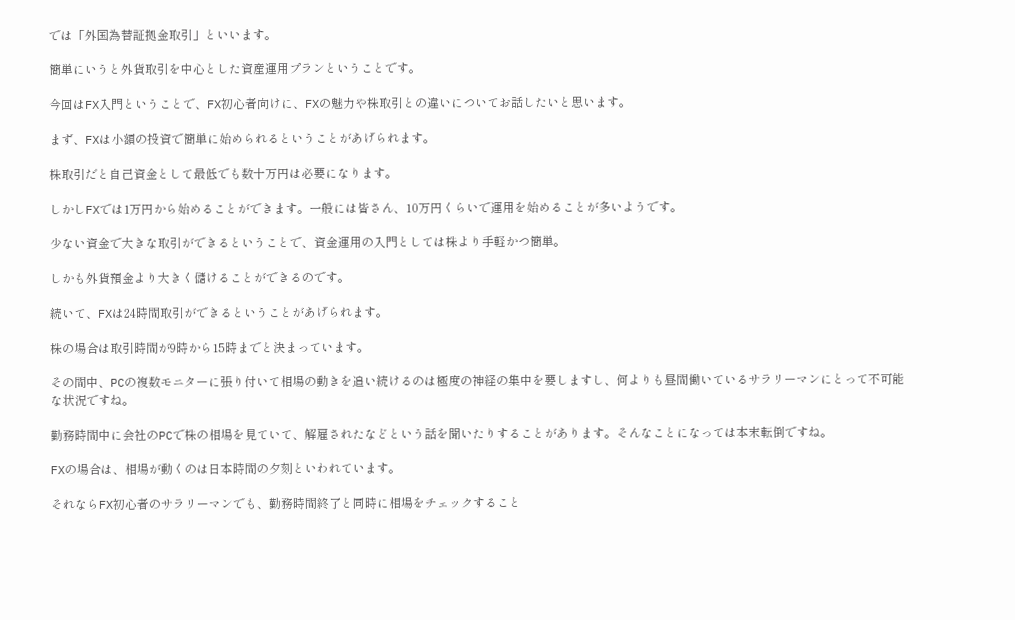では「外国為替証拠金取引」といいます。

簡単にいうと外貨取引を中心とした資産運用プランということです。

今回はFX入門ということで、FX初心者向けに、FXの魅力や株取引との違いについてお話したいと思います。

まず、FXは小額の投資で簡単に始められるということがあげられます。

株取引だと自己資金として最低でも数十万円は必要になります。

しかしFXでは1万円から始めることができます。一般には皆さん、10万円くらいで運用を始めることが多いようです。

少ない資金で大きな取引ができるということで、資金運用の入門としては株より手軽かつ簡単。

しかも外貨預金より大きく儲けることができるのです。

続いて、FXは24時間取引ができるということがあげられます。

株の場合は取引時間が9時から15時までと決まっています。

その間中、PCの複数モニターに張り付いて相場の動きを追い続けるのは極度の神経の集中を要しますし、何よりも昼間働いているサラリーマンにとって不可能な状況ですね。

勤務時間中に会社のPCで株の相場を見ていて、解雇されたなどという話を聞いたりすることがあります。そんなことになっては本末転倒ですね。

FXの場合は、相場が動くのは日本時間の夕刻といわれています。

それならFX初心者のサラリーマンでも、勤務時間終了と同時に相場をチェックすること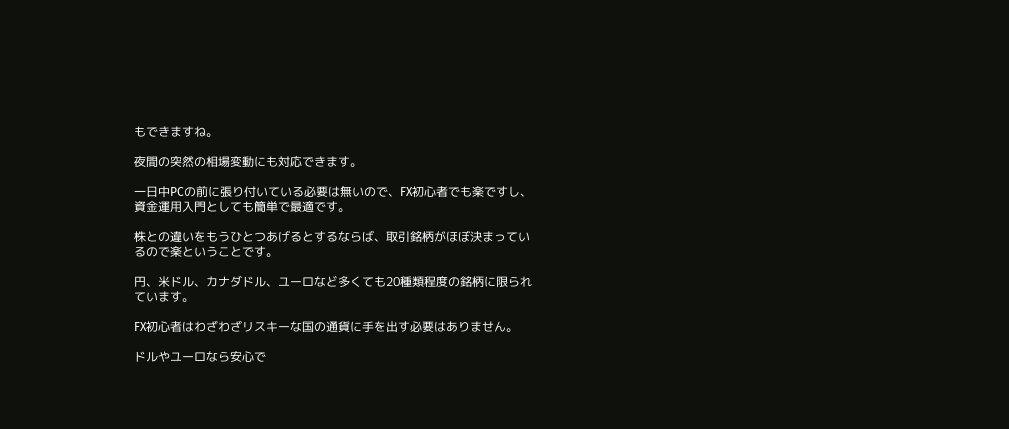もできますね。

夜間の突然の相場変動にも対応できます。

一日中PCの前に張り付いている必要は無いので、FX初心者でも楽ですし、資金運用入門としても簡単で最適です。

株との違いをもうひとつあげるとするならば、取引銘柄がほぼ決まっているので楽ということです。

円、米ドル、カナダドル、ユーロなど多くても20種類程度の銘柄に限られています。

FX初心者はわざわざリスキーな国の通貨に手を出す必要はありません。

ドルやユーロなら安心で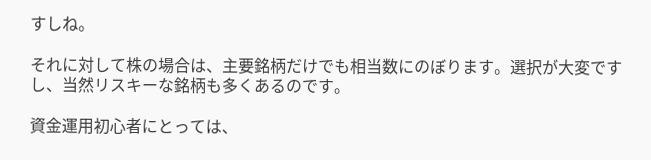すしね。

それに対して株の場合は、主要銘柄だけでも相当数にのぼります。選択が大変ですし、当然リスキーな銘柄も多くあるのです。

資金運用初心者にとっては、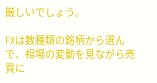厳しいでしょう。

FXは数種類の銘柄から選んで、相場の変動を見ながら売買に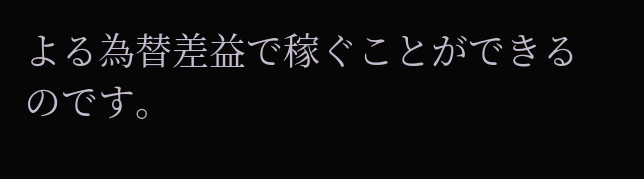よる為替差益で稼ぐことができるのです。